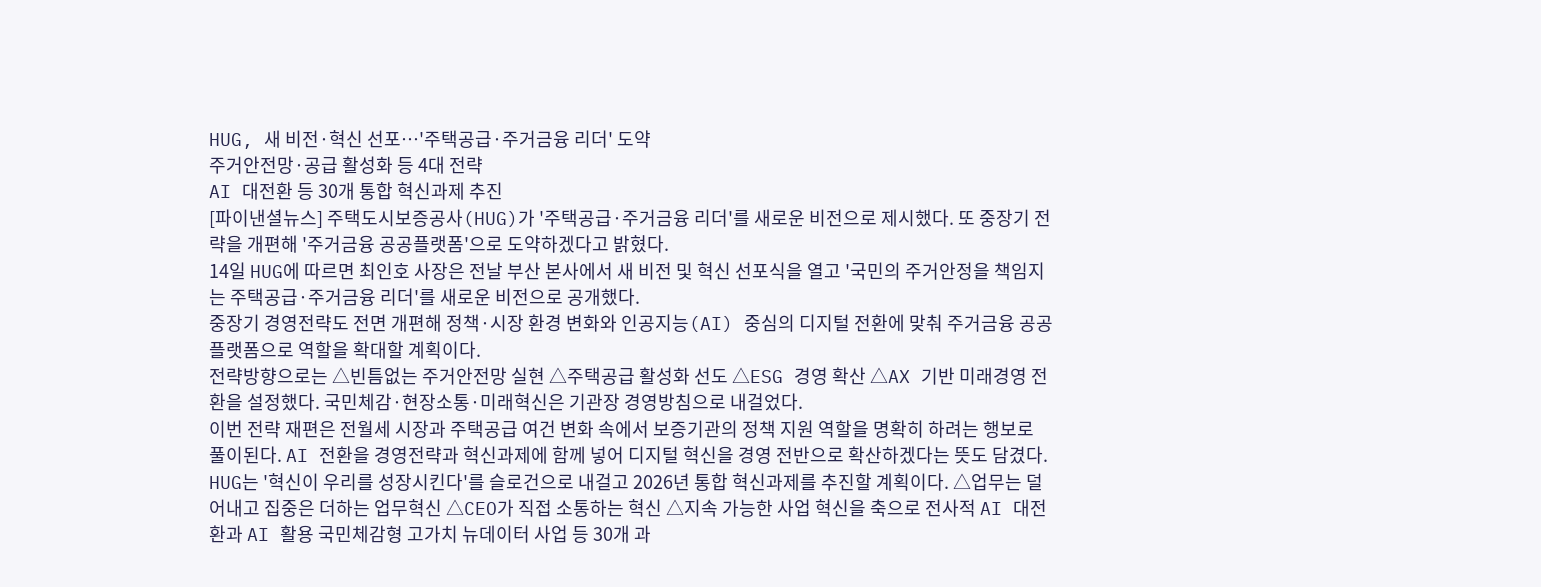HUG, 새 비전·혁신 선포…'주택공급·주거금융 리더' 도약
주거안전망·공급 활성화 등 4대 전략
AI 대전환 등 30개 통합 혁신과제 추진
[파이낸셜뉴스] 주택도시보증공사(HUG)가 '주택공급·주거금융 리더'를 새로운 비전으로 제시했다. 또 중장기 전략을 개편해 '주거금융 공공플랫폼'으로 도약하겠다고 밝혔다.
14일 HUG에 따르면 최인호 사장은 전날 부산 본사에서 새 비전 및 혁신 선포식을 열고 '국민의 주거안정을 책임지는 주택공급·주거금융 리더'를 새로운 비전으로 공개했다.
중장기 경영전략도 전면 개편해 정책·시장 환경 변화와 인공지능(AI) 중심의 디지털 전환에 맞춰 주거금융 공공플랫폼으로 역할을 확대할 계획이다.
전략방향으로는 △빈틈없는 주거안전망 실현 △주택공급 활성화 선도 △ESG 경영 확산 △AX 기반 미래경영 전환을 설정했다. 국민체감·현장소통·미래혁신은 기관장 경영방침으로 내걸었다.
이번 전략 재편은 전월세 시장과 주택공급 여건 변화 속에서 보증기관의 정책 지원 역할을 명확히 하려는 행보로 풀이된다. AI 전환을 경영전략과 혁신과제에 함께 넣어 디지털 혁신을 경영 전반으로 확산하겠다는 뜻도 담겼다.
HUG는 '혁신이 우리를 성장시킨다'를 슬로건으로 내걸고 2026년 통합 혁신과제를 추진할 계획이다. △업무는 덜어내고 집중은 더하는 업무혁신 △CEO가 직접 소통하는 혁신 △지속 가능한 사업 혁신을 축으로 전사적 AI 대전환과 AI 활용 국민체감형 고가치 뉴데이터 사업 등 30개 과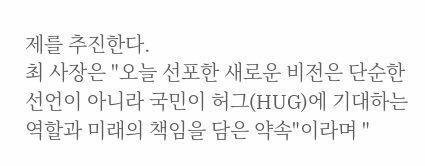제를 추진한다.
최 사장은 "오늘 선포한 새로운 비전은 단순한 선언이 아니라 국민이 허그(HUG)에 기대하는 역할과 미래의 책임을 담은 약속"이라며 "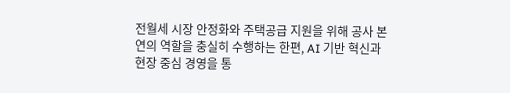전월세 시장 안정화와 주택공급 지원을 위해 공사 본연의 역할을 충실히 수행하는 한편, AI 기반 혁신과 현장 중심 경영을 통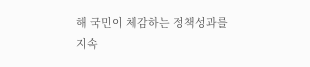해 국민이 체감하는 정책성과를 지속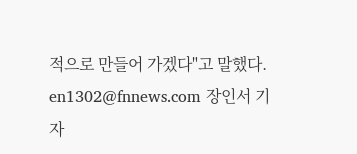적으로 만들어 가겠다"고 말했다.
en1302@fnnews.com 장인서 기자